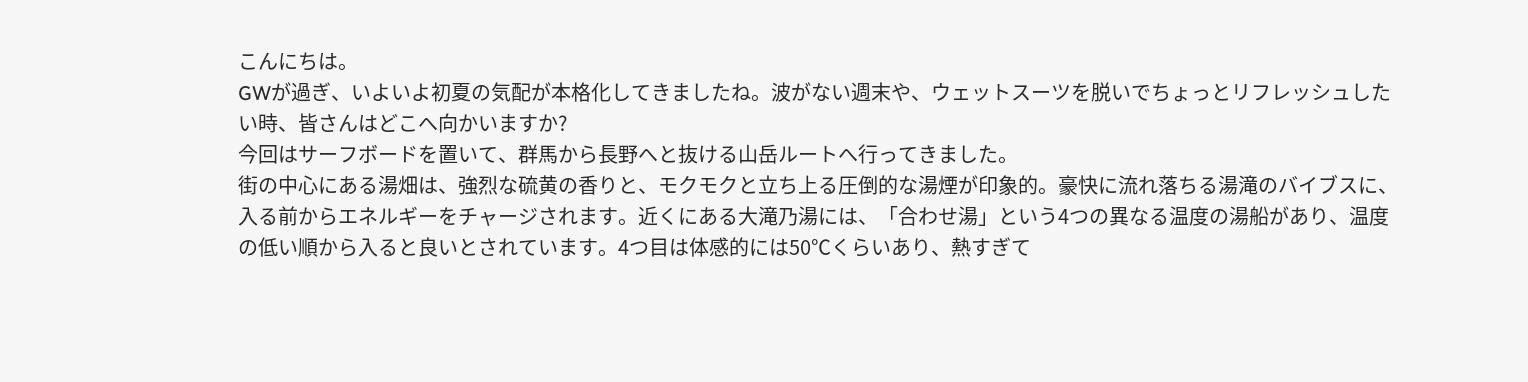こんにちは。
GWが過ぎ、いよいよ初夏の気配が本格化してきましたね。波がない週末や、ウェットスーツを脱いでちょっとリフレッシュしたい時、皆さんはどこへ向かいますか?
今回はサーフボードを置いて、群馬から長野へと抜ける山岳ルートへ行ってきました。
街の中心にある湯畑は、強烈な硫黄の香りと、モクモクと立ち上る圧倒的な湯煙が印象的。豪快に流れ落ちる湯滝のバイブスに、入る前からエネルギーをチャージされます。近くにある大滝乃湯には、「合わせ湯」という4つの異なる温度の湯船があり、温度の低い順から入ると良いとされています。4つ目は体感的には50℃くらいあり、熱すぎて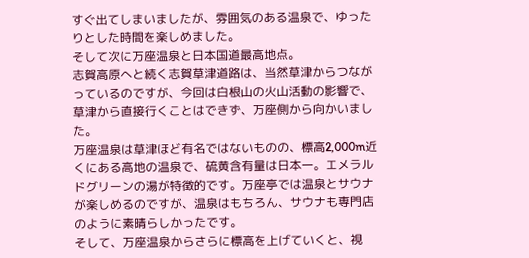すぐ出てしまいましたが、雰囲気のある温泉で、ゆったりとした時間を楽しめました。
そして次に万座温泉と日本国道最高地点。
志賀高原へと続く志賀草津道路は、当然草津からつながっているのですが、今回は白根山の火山活動の影響で、草津から直接行くことはできず、万座側から向かいました。
万座温泉は草津ほど有名ではないものの、標高2,000m近くにある高地の温泉で、硫黄含有量は日本一。エメラルドグリーンの湯が特徴的です。万座亭では温泉とサウナが楽しめるのですが、温泉はもちろん、サウナも専門店のように素晴らしかったです。
そして、万座温泉からさらに標高を上げていくと、視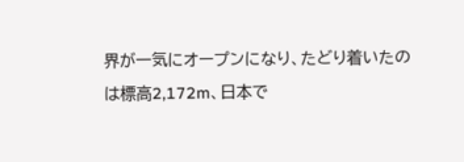界が一気にオープンになり、たどり着いたのは標高2,172m、日本で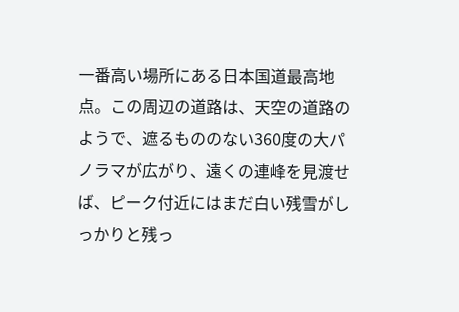一番高い場所にある日本国道最高地点。この周辺の道路は、天空の道路のようで、遮るもののない360度の大パノラマが広がり、遠くの連峰を見渡せば、ピーク付近にはまだ白い残雪がしっかりと残っ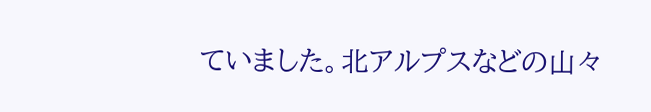ていました。北アルプスなどの山々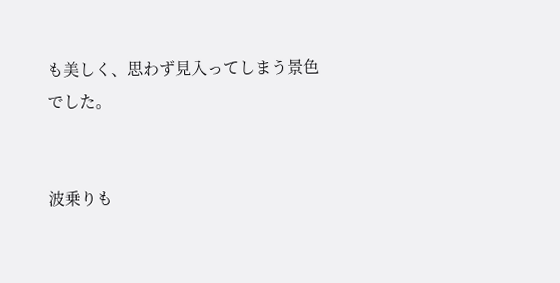も美しく、思わず見入ってしまう景色でした。


波乗りも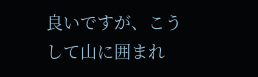良いですが、こうして山に囲まれ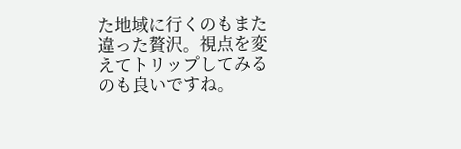た地域に行くのもまた違った贅沢。視点を変えてトリップしてみるのも良いですね。